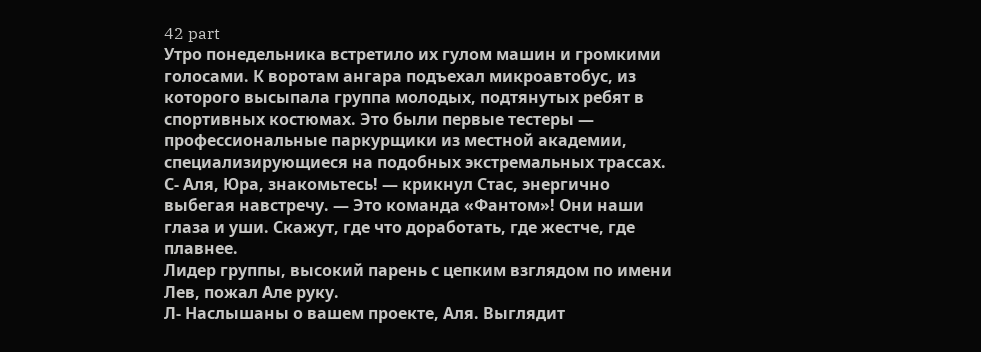42 part
Утро понедельника встретило их гулом машин и громкими голосами. К воротам ангара подъехал микроавтобус, из которого высыпала группа молодых, подтянутых ребят в спортивных костюмах. Это были первые тестеры — профессиональные паркурщики из местной академии, специализирующиеся на подобных экстремальных трассах.
С- Аля, Юра, знакомьтесь! — крикнул Стас, энергично выбегая навстречу. — Это команда «Фантом»! Они наши глаза и уши. Скажут, где что доработать, где жестче, где плавнее.
Лидер группы, высокий парень с цепким взглядом по имени Лев, пожал Але руку.
Л- Наслышаны о вашем проекте, Аля. Выглядит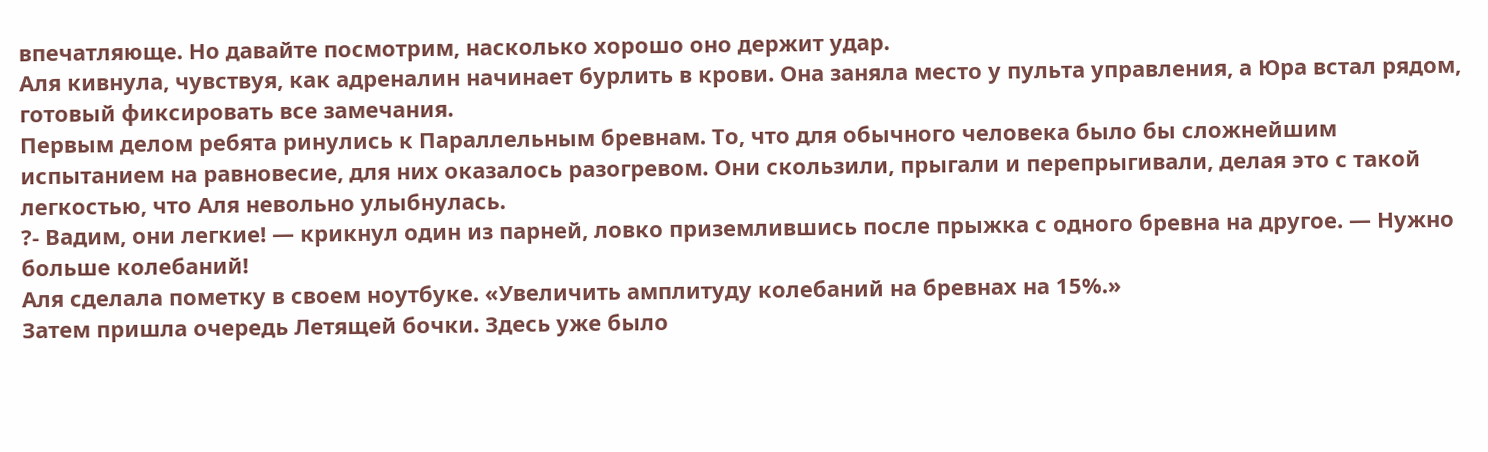впечатляюще. Но давайте посмотрим, насколько хорошо оно держит удар.
Аля кивнула, чувствуя, как адреналин начинает бурлить в крови. Она заняла место у пульта управления, а Юра встал рядом, готовый фиксировать все замечания.
Первым делом ребята ринулись к Параллельным бревнам. То, что для обычного человека было бы сложнейшим испытанием на равновесие, для них оказалось разогревом. Они скользили, прыгали и перепрыгивали, делая это с такой легкостью, что Аля невольно улыбнулась.
?- Вадим, они легкие! — крикнул один из парней, ловко приземлившись после прыжка с одного бревна на другое. — Нужно больше колебаний!
Аля сделала пометку в своем ноутбуке. «Увеличить амплитуду колебаний на бревнах на 15%.»
Затем пришла очередь Летящей бочки. Здесь уже было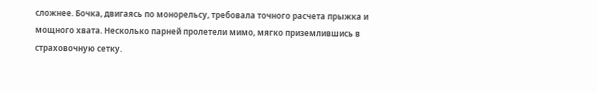сложнее. Бочка, двигаясь по монорельсу, требовала точного расчета прыжка и мощного хвата. Несколько парней пролетели мимо, мягко приземлившись в страховочную сетку.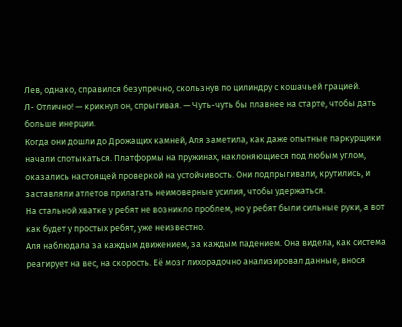Лев, однако, справился безупречно, скользнув по цилиндру с кошачьей грацией.
Л- Отлично! — крикнул он, спрыгивая. — Чуть-чуть бы плавнее на старте, чтобы дать больше инерции.
Когда они дошли до Дрожащих камней, Аля заметила, как даже опытные паркурщики начали спотыкаться. Платформы на пружинах, наклоняющиеся под любым углом, оказались настоящей проверкой на устойчивость. Они подпрыгивали, крутились, и заставляли атлетов прилагать неимоверные усилия, чтобы удержаться.
На стальной хватке у ребят не возникло проблем, но у ребят были сильные руки, а вот как будет у простых ребят, уже неизвестно.
Аля наблюдала за каждым движением, за каждым падением. Она видела, как система реагирует на вес, на скорость. Её мозг лихорадочно анализировал данные, внося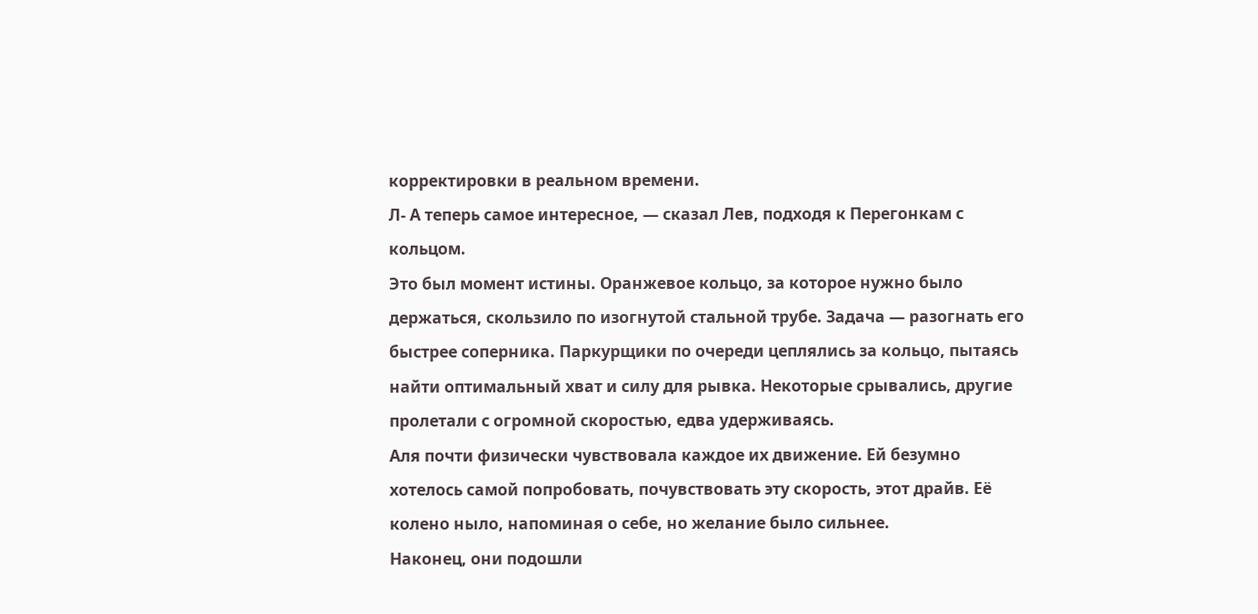корректировки в реальном времени.
Л- А теперь самое интересное, — сказал Лев, подходя к Перегонкам с кольцом.
Это был момент истины. Оранжевое кольцо, за которое нужно было держаться, скользило по изогнутой стальной трубе. Задача — разогнать его быстрее соперника. Паркурщики по очереди цеплялись за кольцо, пытаясь найти оптимальный хват и силу для рывка. Некоторые срывались, другие пролетали с огромной скоростью, едва удерживаясь.
Аля почти физически чувствовала каждое их движение. Ей безумно хотелось самой попробовать, почувствовать эту скорость, этот драйв. Её колено ныло, напоминая о себе, но желание было сильнее.
Наконец, они подошли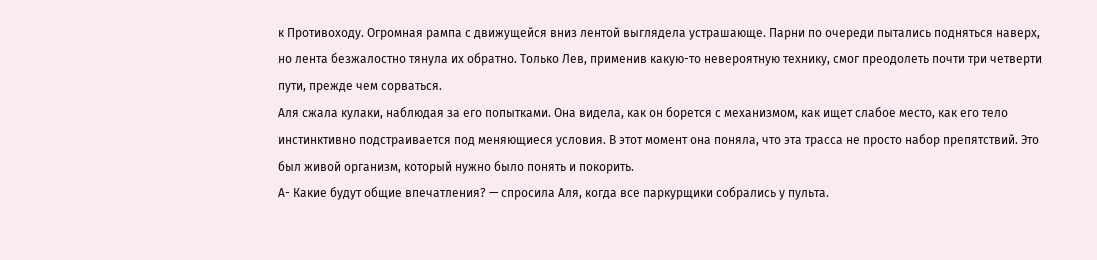к Противоходу. Огромная рампа с движущейся вниз лентой выглядела устрашающе. Парни по очереди пытались подняться наверх, но лента безжалостно тянула их обратно. Только Лев, применив какую-то невероятную технику, смог преодолеть почти три четверти пути, прежде чем сорваться.
Аля сжала кулаки, наблюдая за его попытками. Она видела, как он борется с механизмом, как ищет слабое место, как его тело инстинктивно подстраивается под меняющиеся условия. В этот момент она поняла, что эта трасса не просто набор препятствий. Это был живой организм, который нужно было понять и покорить.
А- Какие будут общие впечатления? — спросила Аля, когда все паркурщики собрались у пульта.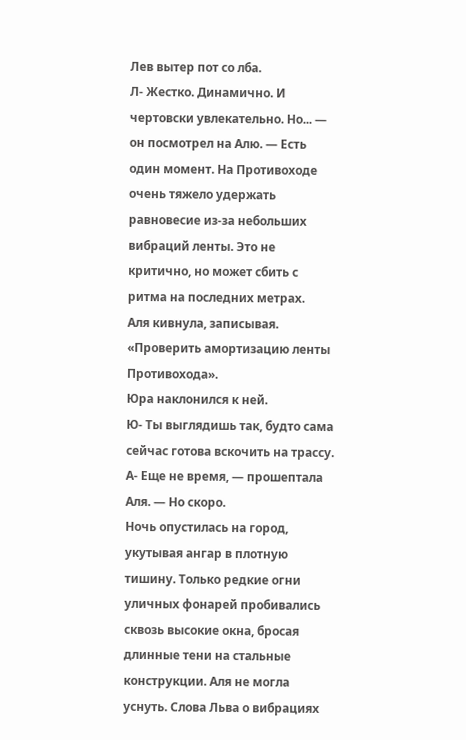Лев вытер пот со лба.
Л- Жестко. Динамично. И чертовски увлекательно. Но... — он посмотрел на Алю. — Есть один момент. На Противоходе очень тяжело удержать равновесие из-за небольших вибраций ленты. Это не критично, но может сбить с ритма на последних метрах.
Аля кивнула, записывая. «Проверить амортизацию ленты Противохода».
Юра наклонился к ней.
Ю- Ты выглядишь так, будто сама сейчас готова вскочить на трассу.
А- Еще не время, — прошептала Аля. — Но скоро.
Ночь опустилась на город, укутывая ангар в плотную тишину. Только редкие огни уличных фонарей пробивались сквозь высокие окна, бросая длинные тени на стальные конструкции. Аля не могла уснуть. Слова Льва о вибрациях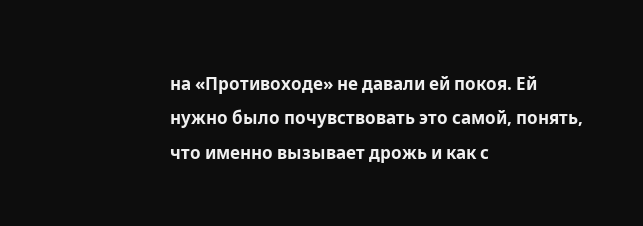на «Противоходе» не давали ей покоя. Ей нужно было почувствовать это самой, понять, что именно вызывает дрожь и как с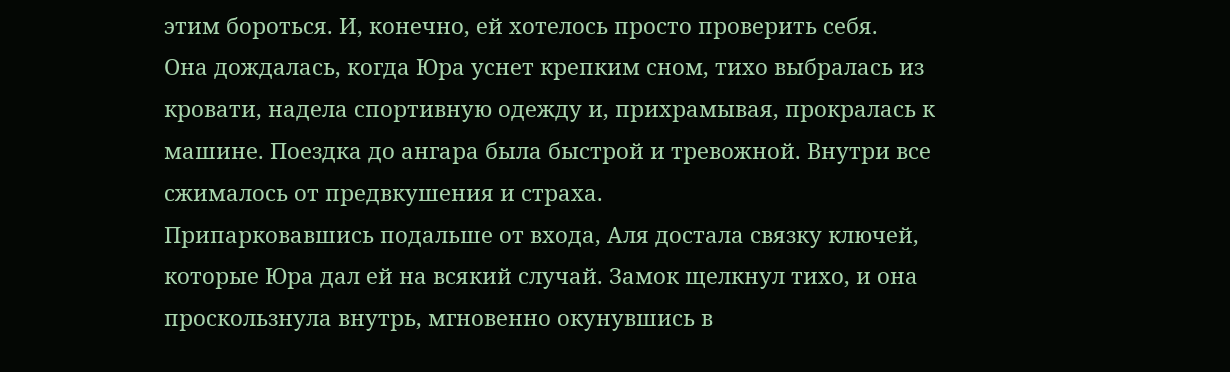этим бороться. И, конечно, ей хотелось просто проверить себя.
Она дождалась, когда Юра уснет крепким сном, тихо выбралась из кровати, надела спортивную одежду и, прихрамывая, прокралась к машине. Поездка до ангара была быстрой и тревожной. Внутри все сжималось от предвкушения и страха.
Припарковавшись подальше от входа, Аля достала связку ключей, которые Юра дал ей на всякий случай. Замок щелкнул тихо, и она проскользнула внутрь, мгновенно окунувшись в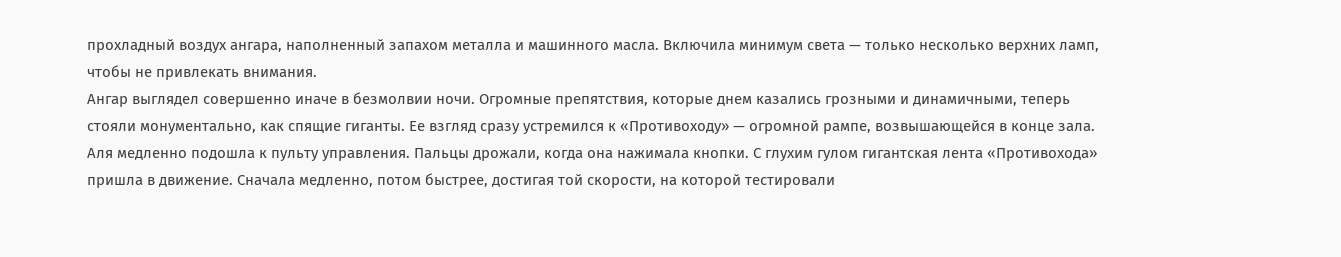прохладный воздух ангара, наполненный запахом металла и машинного масла. Включила минимум света — только несколько верхних ламп, чтобы не привлекать внимания.
Ангар выглядел совершенно иначе в безмолвии ночи. Огромные препятствия, которые днем казались грозными и динамичными, теперь стояли монументально, как спящие гиганты. Ее взгляд сразу устремился к «Противоходу» — огромной рампе, возвышающейся в конце зала.
Аля медленно подошла к пульту управления. Пальцы дрожали, когда она нажимала кнопки. С глухим гулом гигантская лента «Противохода» пришла в движение. Сначала медленно, потом быстрее, достигая той скорости, на которой тестировали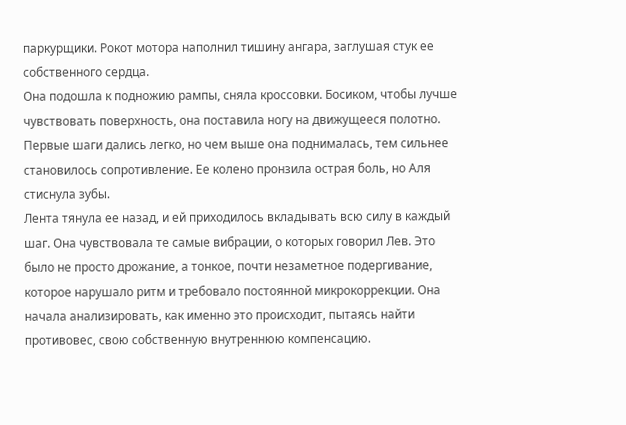паркурщики. Рокот мотора наполнил тишину ангара, заглушая стук ее собственного сердца.
Она подошла к подножию рампы, сняла кроссовки. Босиком, чтобы лучше чувствовать поверхность, она поставила ногу на движущееся полотно. Первые шаги дались легко, но чем выше она поднималась, тем сильнее становилось сопротивление. Ее колено пронзила острая боль, но Аля стиснула зубы.
Лента тянула ее назад, и ей приходилось вкладывать всю силу в каждый шаг. Она чувствовала те самые вибрации, о которых говорил Лев. Это было не просто дрожание, а тонкое, почти незаметное подергивание, которое нарушало ритм и требовало постоянной микрокоррекции. Она начала анализировать, как именно это происходит, пытаясь найти противовес, свою собственную внутреннюю компенсацию.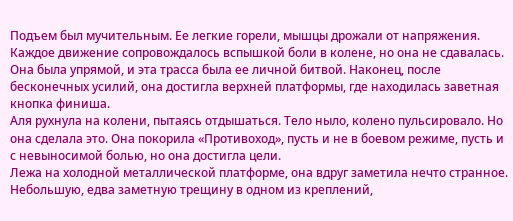Подъем был мучительным. Ее легкие горели, мышцы дрожали от напряжения. Каждое движение сопровождалось вспышкой боли в колене, но она не сдавалась. Она была упрямой, и эта трасса была ее личной битвой. Наконец, после бесконечных усилий, она достигла верхней платформы, где находилась заветная кнопка финиша.
Аля рухнула на колени, пытаясь отдышаться. Тело ныло, колено пульсировало. Но она сделала это. Она покорила «Противоход», пусть и не в боевом режиме, пусть и с невыносимой болью, но она достигла цели.
Лежа на холодной металлической платформе, она вдруг заметила нечто странное. Небольшую, едва заметную трещину в одном из креплений,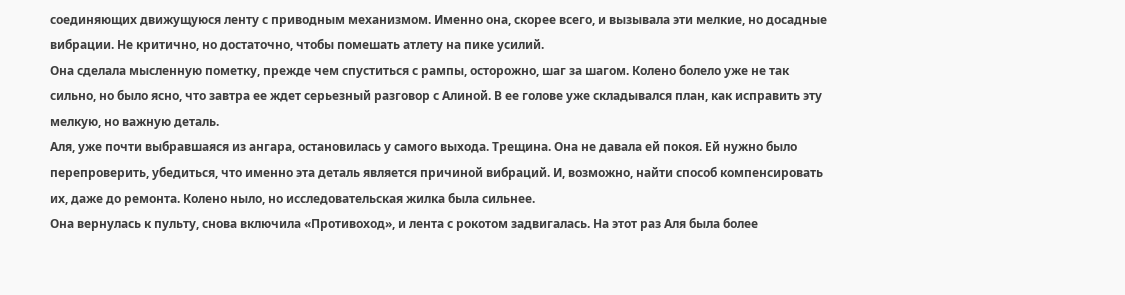соединяющих движущуюся ленту с приводным механизмом. Именно она, скорее всего, и вызывала эти мелкие, но досадные вибрации. Не критично, но достаточно, чтобы помешать атлету на пике усилий.
Она сделала мысленную пометку, прежде чем спуститься с рампы, осторожно, шаг за шагом. Колено болело уже не так сильно, но было ясно, что завтра ее ждет серьезный разговор с Алиной. В ее голове уже складывался план, как исправить эту мелкую, но важную деталь.
Аля, уже почти выбравшаяся из ангара, остановилась у самого выхода. Трещина. Она не давала ей покоя. Ей нужно было перепроверить, убедиться, что именно эта деталь является причиной вибраций. И, возможно, найти способ компенсировать их, даже до ремонта. Колено ныло, но исследовательская жилка была сильнее.
Она вернулась к пульту, снова включила «Противоход», и лента с рокотом задвигалась. На этот раз Аля была более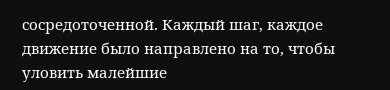сосредоточенной. Каждый шаг, каждое движение было направлено на то, чтобы уловить малейшие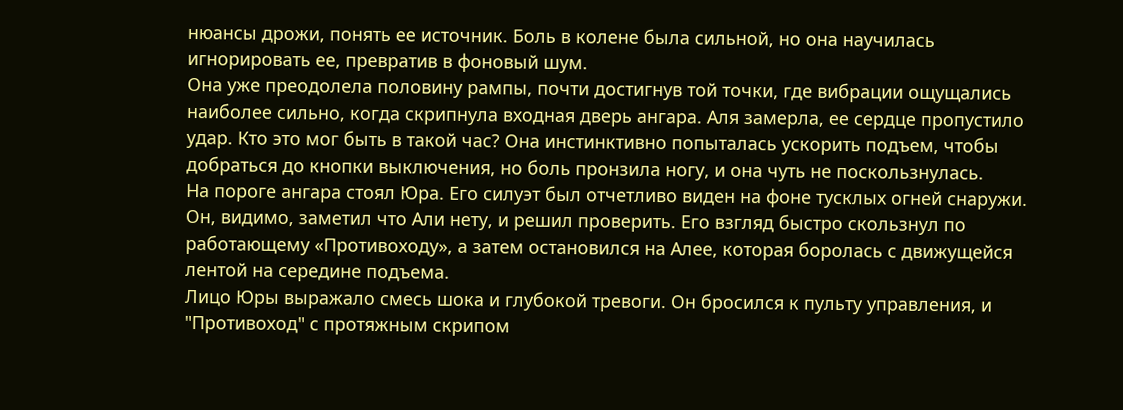нюансы дрожи, понять ее источник. Боль в колене была сильной, но она научилась игнорировать ее, превратив в фоновый шум.
Она уже преодолела половину рампы, почти достигнув той точки, где вибрации ощущались наиболее сильно, когда скрипнула входная дверь ангара. Аля замерла, ее сердце пропустило удар. Кто это мог быть в такой час? Она инстинктивно попыталась ускорить подъем, чтобы добраться до кнопки выключения, но боль пронзила ногу, и она чуть не поскользнулась.
На пороге ангара стоял Юра. Его силуэт был отчетливо виден на фоне тусклых огней снаружи. Он, видимо, заметил что Али нету, и решил проверить. Его взгляд быстро скользнул по работающему «Противоходу», а затем остановился на Алее, которая боролась с движущейся лентой на середине подъема.
Лицо Юры выражало смесь шока и глубокой тревоги. Он бросился к пульту управления, и "Противоход" с протяжным скрипом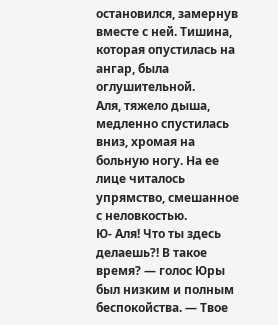остановился, замернув вместе с ней. Тишина, которая опустилась на ангар, была оглушительной.
Аля, тяжело дыша, медленно спустилась вниз, хромая на больную ногу. На ее лице читалось упрямство, смешанное с неловкостью.
Ю- Аля! Что ты здесь делаешь?! В такое время? — голос Юры был низким и полным беспокойства. — Твое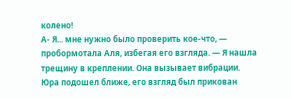колено!
А- Я... мне нужно было проверить кое-что, — пробормотала Аля, избегая его взгляда. — Я нашла трещину в креплении. Она вызывает вибрации.
Юра подошел ближе, его взгляд был прикован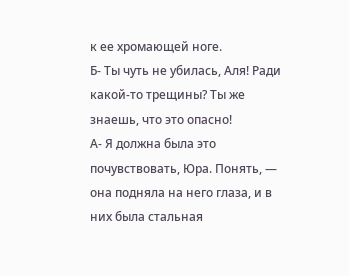к ее хромающей ноге.
Б- Ты чуть не убилась, Аля! Ради какой-то трещины? Ты же знаешь, что это опасно!
А- Я должна была это почувствовать, Юра. Понять, — она подняла на него глаза, и в них была стальная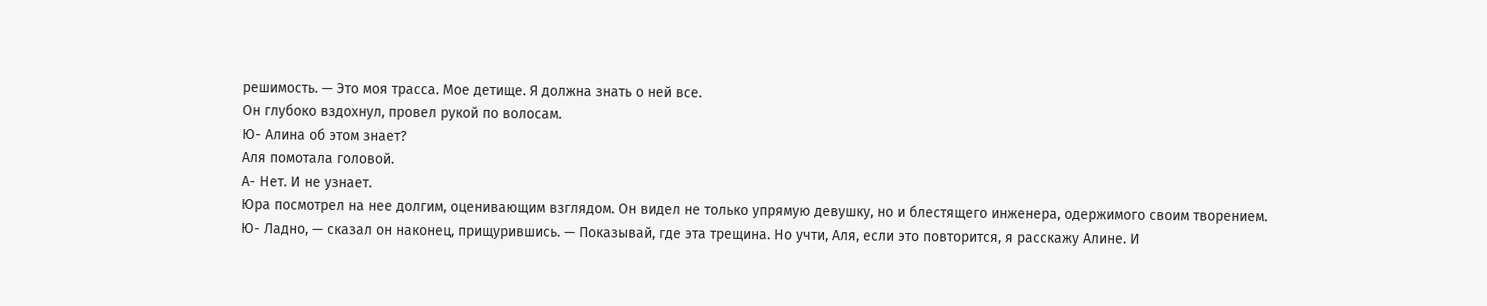решимость. — Это моя трасса. Мое детище. Я должна знать о ней все.
Он глубоко вздохнул, провел рукой по волосам.
Ю- Алина об этом знает?
Аля помотала головой.
А- Нет. И не узнает.
Юра посмотрел на нее долгим, оценивающим взглядом. Он видел не только упрямую девушку, но и блестящего инженера, одержимого своим творением.
Ю- Ладно, — сказал он наконец, прищурившись. — Показывай, где эта трещина. Но учти, Аля, если это повторится, я расскажу Алине. И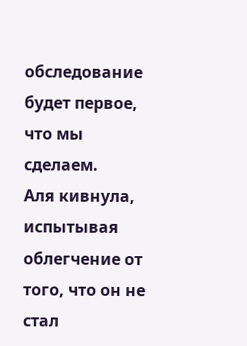обследование будет первое, что мы сделаем.
Аля кивнула, испытывая облегчение от того, что он не стал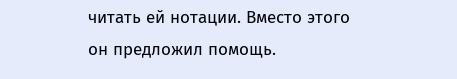читать ей нотации. Вместо этого он предложил помощь.